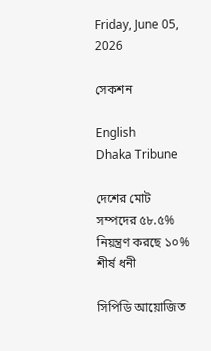Friday, June 05, 2026

সেকশন

English
Dhaka Tribune

দেশের মোট সম্পদের ৫৮.৫% নিয়ন্ত্রণ করছে ১০% শীর্ষ ধনী

সিপিডি আয়োজিত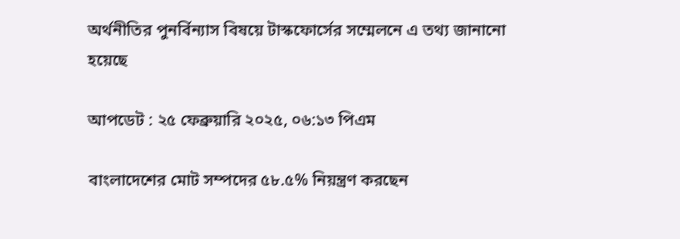অর্থনীতির পুনর্বিন্যাস বিষয়ে টাস্কফোর্সের সম্মেলনে এ তথ্য জানানো হয়েছে

আপডেট : ২৫ ফেব্রুয়ারি ২০২৫, ০৬:১৩ পিএম

বাংলাদেশের মোট সম্পদের ৫৮.৫% নিয়ন্ত্রণ করছেন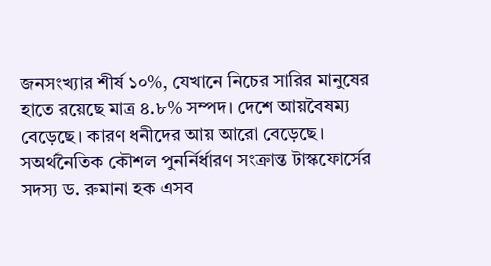জনসংখ্যার শীর্ষ ১০%, যেখানে নিচের সারির মানুষের হাতে রয়েছে মাত্র ৪.৮% সম্পদ। দেশে আয়বৈষম্য বেড়েছে। কারণ ধনীদের আয় আরো বেড়েছে। সঅর্থনৈতিক কৌশল পুনর্নির্ধারণ সংক্রান্ত টাস্কফোর্সের সদস্য ড. রুমানা হক এসব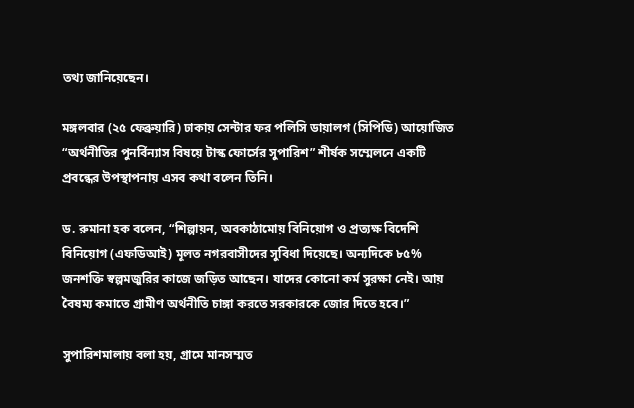তথ্য জানিয়েছেন।

মঙ্গলবার (২৫ ফেব্রুয়ারি) ঢাকায় সেন্টার ফর পলিসি ডায়ালগ (সিপিডি) আয়োজিত “অর্থনীতির পুনর্বিন্যাস বিষয়ে টাস্ক ফোর্সের সুপারিশ” শীর্ষক সম্মেলনে একটি প্রবন্ধের উপস্থাপনায় এসব কথা বলেন তিনি।

ড. রুমানা হক বলেন, “শিল্পায়ন, অবকাঠামোয় বিনিয়োগ ও প্রত্যক্ষ বিদেশি বিনিয়োগ (এফডিআই) মূলত নগরবাসীদের সুবিধা দিয়েছে। অন্যদিকে ৮৫% জনশক্তি স্বল্পমজুরির কাজে জড়িত আছেন। যাদের কোনো কর্ম সুরক্ষা নেই। আয় বৈষম্য কমাতে গ্রামীণ অর্থনীতি চাঙ্গা করতে সরকারকে জোর দিতে হবে।”

সুপারিশমালায় বলা হয়, গ্রামে মানসম্মত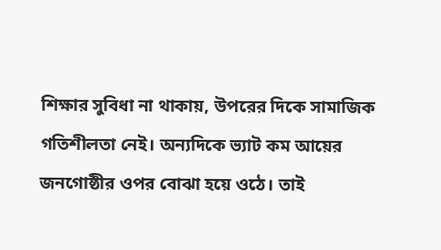শিক্ষার সুবিধা না থাকায়, উপরের দিকে সামাজিক গতিশীলতা নেই। অন্যদিকে ভ্যাট কম আয়ের জনগোষ্ঠীর ওপর বোঝা হয়ে ওঠে। তাই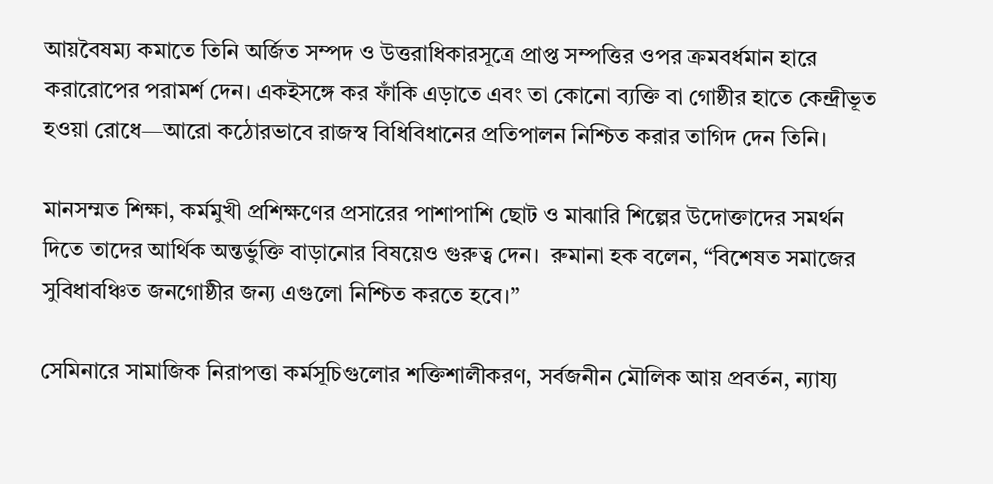আয়বৈষম্য কমাতে তিনি অর্জিত সম্পদ ও উত্তরাধিকারসূত্রে প্রাপ্ত সম্পত্তির ওপর ক্রমবর্ধমান হারে করারোপের পরামর্শ দেন। একইসঙ্গে কর ফাঁকি এড়াতে এবং তা কোনো ব্যক্তি বা গোষ্ঠীর হাতে কেন্দ্রীভূত হওয়া রোধে—আরো কঠোরভাবে রাজস্ব বিধিবিধানের প্রতিপালন নিশ্চিত করার তাগিদ দেন তিনি।

মানসম্মত শিক্ষা, কর্মমুখী প্রশিক্ষণের প্রসারের পাশাপাশি ছোট ও মাঝারি শিল্পের উদোক্তাদের সমর্থন দিতে তাদের আর্থিক অন্তর্ভুক্তি বাড়ানোর বিষয়েও গুরুত্ব দেন।  রুমানা হক বলেন, “বিশেষত সমাজের সুবিধাবঞ্চিত জনগোষ্ঠীর জন্য এগুলো নিশ্চিত করতে হবে।”

সেমিনারে সামাজিক নিরাপত্তা কর্মসূচিগুলোর শক্তিশালীকরণ, সর্বজনীন মৌলিক আয় প্রবর্তন, ন্যায্য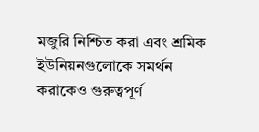মজুরি নিশ্চিত করা এবং শ্রমিক ইউনিয়নগুলোকে সমর্থন করাকেও গুরুত্বপূর্ণ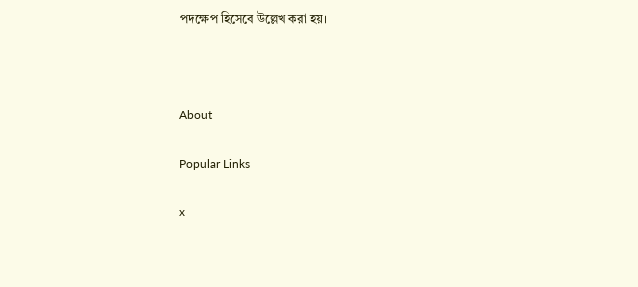পদক্ষেপ হিসেবে উল্লেখ করা হয়।



About

Popular Links

x